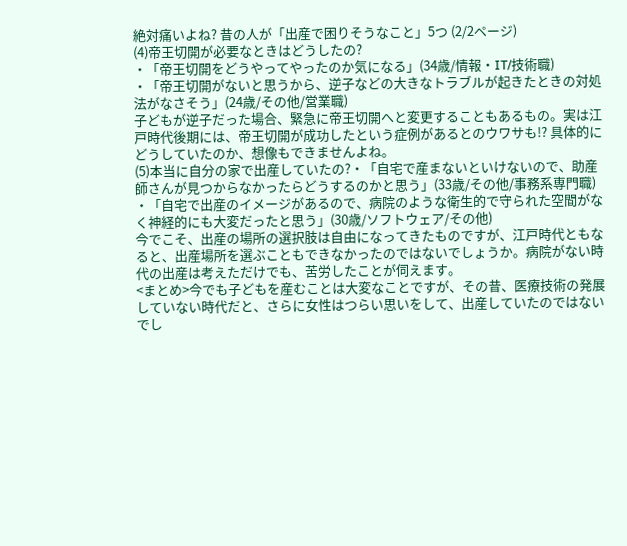絶対痛いよね? 昔の人が「出産で困りそうなこと」5つ (2/2ページ)
(4)帝王切開が必要なときはどうしたの?
・「帝王切開をどうやってやったのか気になる」(34歳/情報・IT/技術職)
・「帝王切開がないと思うから、逆子などの大きなトラブルが起きたときの対処法がなさそう」(24歳/その他/営業職)
子どもが逆子だった場合、緊急に帝王切開へと変更することもあるもの。実は江戸時代後期には、帝王切開が成功したという症例があるとのウワサも!? 具体的にどうしていたのか、想像もできませんよね。
(5)本当に自分の家で出産していたの?・「自宅で産まないといけないので、助産師さんが見つからなかったらどうするのかと思う」(33歳/その他/事務系専門職)
・「自宅で出産のイメージがあるので、病院のような衛生的で守られた空間がなく神経的にも大変だったと思う」(30歳/ソフトウェア/その他)
今でこそ、出産の場所の選択肢は自由になってきたものですが、江戸時代ともなると、出産場所を選ぶこともできなかったのではないでしょうか。病院がない時代の出産は考えただけでも、苦労したことが伺えます。
<まとめ>今でも子どもを産むことは大変なことですが、その昔、医療技術の発展していない時代だと、さらに女性はつらい思いをして、出産していたのではないでし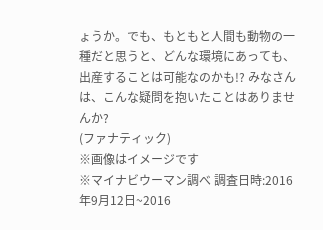ょうか。でも、もともと人間も動物の一種だと思うと、どんな環境にあっても、出産することは可能なのかも!? みなさんは、こんな疑問を抱いたことはありませんか?
(ファナティック)
※画像はイメージです
※マイナビウーマン調べ 調査日時:2016年9月12日~2016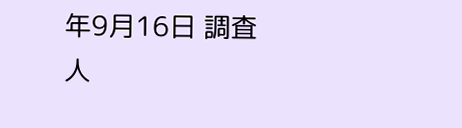年9月16日 調査人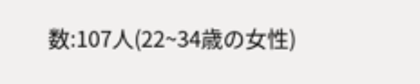数:107人(22~34歳の女性)